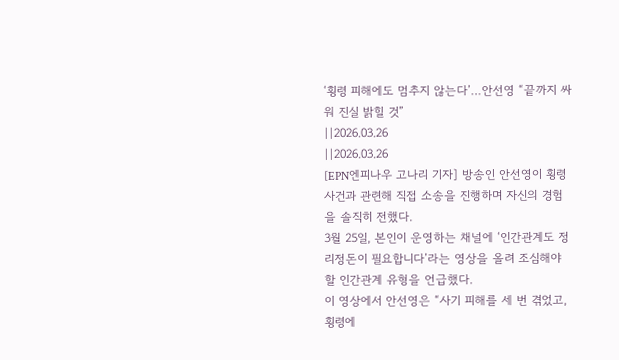‘횡령 피해에도 멈추지 않는다’…안선영 “끝까지 싸워 진실 밝힐 것”
||2026.03.26
||2026.03.26
[EPN엔피나우 고나리 기자] 방송인 안선영이 횡령 사건과 관련해 직접 소송을 진행하며 자신의 경험을 솔직히 전했다.
3월 25일, 본인이 운영하는 채널에 ‘인간관계도 정리정돈이 필요합니다’라는 영상을 올려 조심해야 할 인간관계 유형을 언급했다.
이 영상에서 안선영은 “사기 피해를 세 번 겪었고, 횡령에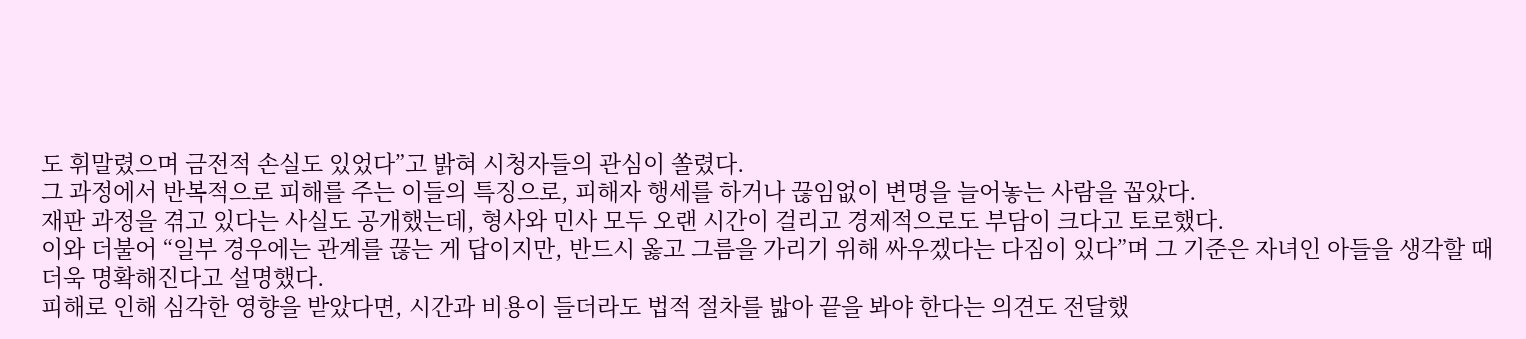도 휘말렸으며 금전적 손실도 있었다”고 밝혀 시청자들의 관심이 쏠렸다.
그 과정에서 반복적으로 피해를 주는 이들의 특징으로, 피해자 행세를 하거나 끊임없이 변명을 늘어놓는 사람을 꼽았다.
재판 과정을 겪고 있다는 사실도 공개했는데, 형사와 민사 모두 오랜 시간이 걸리고 경제적으로도 부담이 크다고 토로했다.
이와 더불어 “일부 경우에는 관계를 끊는 게 답이지만, 반드시 옳고 그름을 가리기 위해 싸우겠다는 다짐이 있다”며 그 기준은 자녀인 아들을 생각할 때 더욱 명확해진다고 설명했다.
피해로 인해 심각한 영향을 받았다면, 시간과 비용이 들더라도 법적 절차를 밟아 끝을 봐야 한다는 의견도 전달했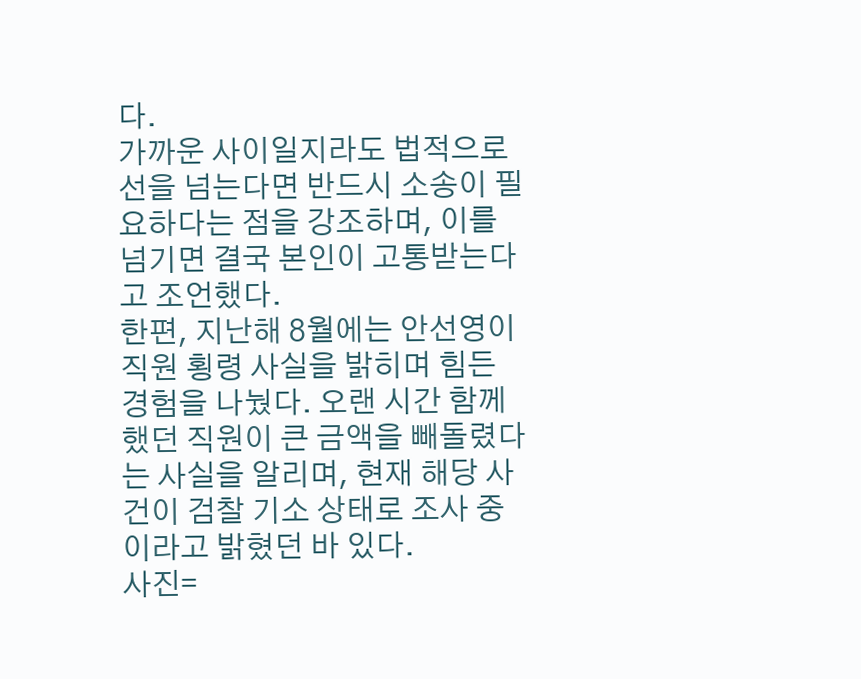다.
가까운 사이일지라도 법적으로 선을 넘는다면 반드시 소송이 필요하다는 점을 강조하며, 이를 넘기면 결국 본인이 고통받는다고 조언했다.
한편, 지난해 8월에는 안선영이 직원 횡령 사실을 밝히며 힘든 경험을 나눴다. 오랜 시간 함께했던 직원이 큰 금액을 빼돌렸다는 사실을 알리며, 현재 해당 사건이 검찰 기소 상태로 조사 중이라고 밝혔던 바 있다.
사진=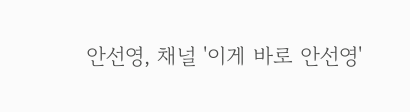안선영, 채널 '이게 바로 안선영'